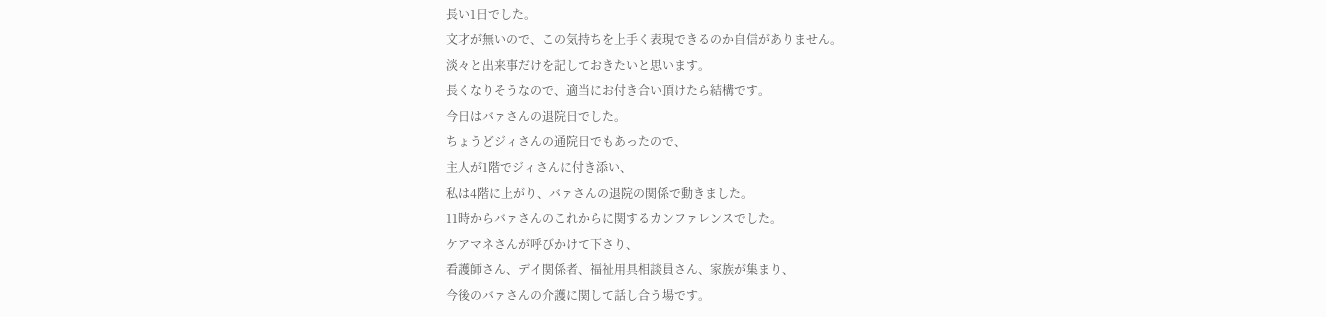長い1日でした。
文才が無いので、この気持ちを上手く表現できるのか自信がありません。
淡々と出来事だけを記しておきたいと思います。
長くなりそうなので、適当にお付き合い頂けたら結構です。
今日はバァさんの退院日でした。
ちょうどジィさんの通院日でもあったので、
主人が1階でジィさんに付き添い、
私は4階に上がり、バァさんの退院の関係で動きました。
11時からバァさんのこれからに関するカンファレンスでした。
ケアマネさんが呼びかけて下さり、
看護師さん、デイ関係者、福祉用具相談員さん、家族が集まり、
今後のバァさんの介護に関して話し合う場です。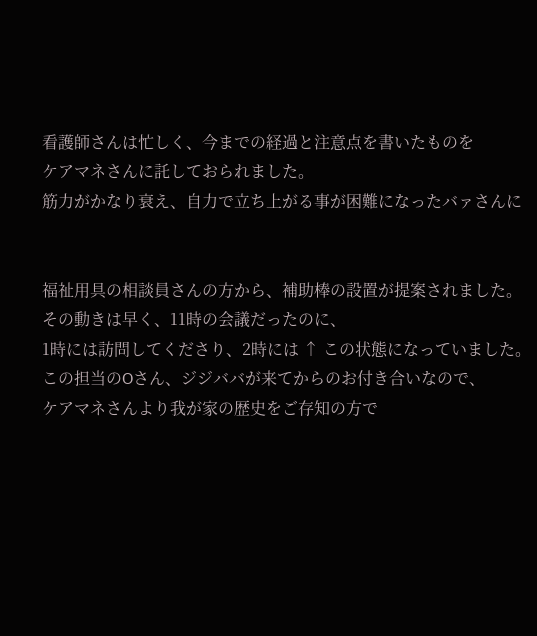看護師さんは忙しく、今までの経過と注意点を書いたものを
ケアマネさんに託しておられました。
筋力がかなり衰え、自力で立ち上がる事が困難になったバァさんに


福祉用具の相談員さんの方から、補助棒の設置が提案されました。
その動きは早く、11時の会議だったのに、
1時には訪問してくださり、2時には ↑ この状態になっていました。
この担当のOさん、ジジババが来てからのお付き合いなので、
ケアマネさんより我が家の歴史をご存知の方で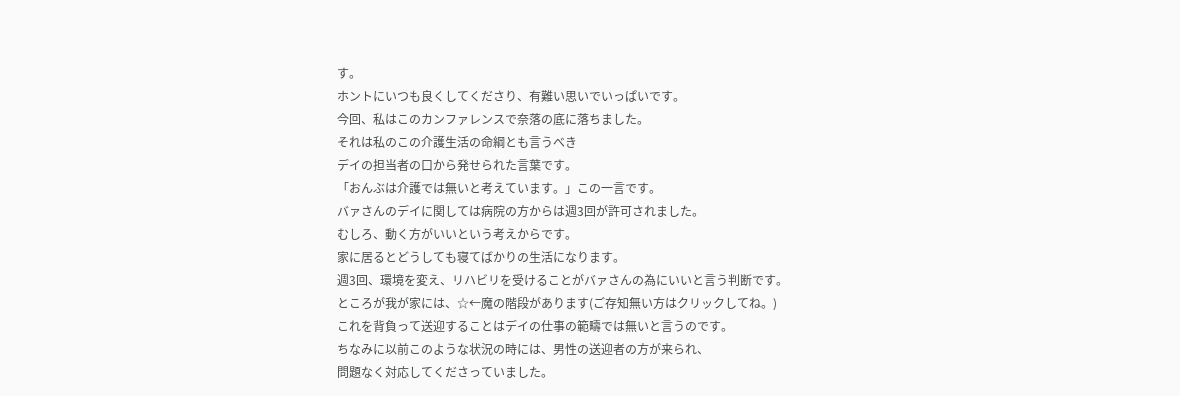す。
ホントにいつも良くしてくださり、有難い思いでいっぱいです。
今回、私はこのカンファレンスで奈落の底に落ちました。
それは私のこの介護生活の命綱とも言うべき
デイの担当者の口から発せられた言葉です。
「おんぶは介護では無いと考えています。」この一言です。
バァさんのデイに関しては病院の方からは週3回が許可されました。
むしろ、動く方がいいという考えからです。
家に居るとどうしても寝てばかりの生活になります。
週3回、環境を変え、リハビリを受けることがバァさんの為にいいと言う判断です。
ところが我が家には、☆←魔の階段があります(ご存知無い方はクリックしてね。)
これを背負って送迎することはデイの仕事の範疇では無いと言うのです。
ちなみに以前このような状況の時には、男性の送迎者の方が来られ、
問題なく対応してくださっていました。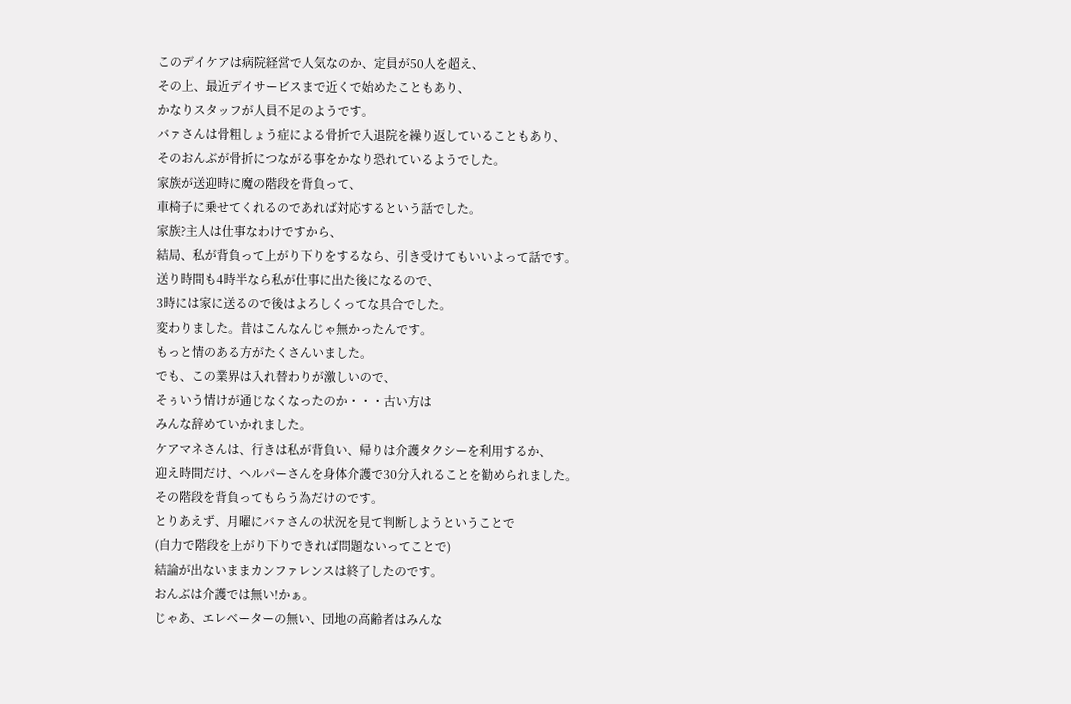このデイケアは病院経営で人気なのか、定員が50人を超え、
その上、最近デイサービスまで近くで始めたこともあり、
かなりスタッフが人員不足のようです。
バァさんは骨粗しょう症による骨折で入退院を繰り返していることもあり、
そのおんぶが骨折につながる事をかなり恐れているようでした。
家族が送迎時に魔の階段を背負って、
車椅子に乗せてくれるのであれば対応するという話でした。
家族?主人は仕事なわけですから、
結局、私が背負って上がり下りをするなら、引き受けてもいいよって話です。
送り時間も4時半なら私が仕事に出た後になるので、
3時には家に送るので後はよろしくってな具合でした。
変わりました。昔はこんなんじゃ無かったんです。
もっと情のある方がたくさんいました。
でも、この業界は入れ替わりが激しいので、
そぅいう情けが通じなくなったのか・・・古い方は
みんな辞めていかれました。
ケアマネさんは、行きは私が背負い、帰りは介護タクシーを利用するか、
迎え時間だけ、ヘルパーさんを身体介護で30分入れることを勧められました。
その階段を背負ってもらう為だけのです。
とりあえず、月曜にバァさんの状況を見て判断しようということで
(自力で階段を上がり下りできれば問題ないってことで)
結論が出ないままカンファレンスは終了したのです。
おんぶは介護では無い!かぁ。
じゃあ、エレベーターの無い、団地の高齢者はみんな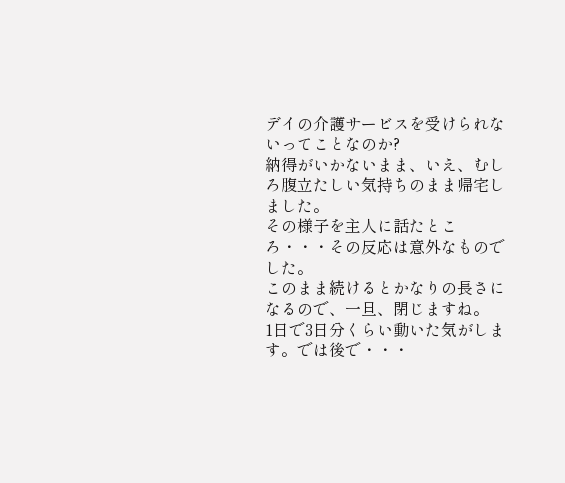デイの介護サービスを受けられないってことなのか?
納得がいかないまま、いえ、むしろ腹立たしい気持ちのまま帰宅しました。
その様子を主人に話たところ・・・その反応は意外なものでした。
このまま続けるとかなりの長さになるので、一旦、閉じますね。
1日で3日分くらい動いた気がします。では後で・・・